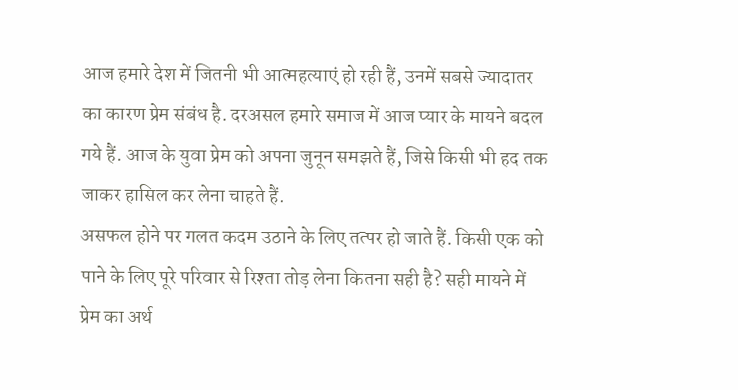आज हमारे देश में जितनी भी आत्महत्याएं हो रही हैं, उनमें सबसे ज्यादातर का कारण प्रेम संबंध है. दरअसल हमारे समाज में आज प्यार के मायने बदल गये हैं. आज के युवा प्रेम को अपना जुनून समझते हैं, जिसे किसी भी हद तक जाकर हासिल कर लेना चाहते हैं.
असफल होने पर गलत कदम उठाने के लिए तत्पर हो जाते हैं. किसी एक को पाने के लिए पूरे परिवार से रिश्ता तोड़ लेना कितना सही है? सही मायने में प्रेम का अर्थ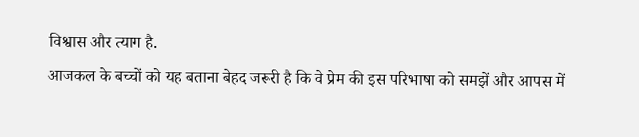विश्वास और त्याग है.
आजकल के बच्चों को यह बताना बेहद जरूरी है कि वे प्रेम की इस परिभाषा को समझें और आपस में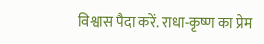विश्वास पैदा करें. राधा-कृष्ण का प्रेम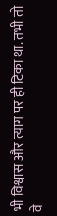भी विश्वास और त्याग पर ही टिका था. तभी तो वे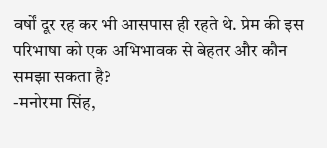वर्षों दूर रह कर भी आसपास ही रहते थे. प्रेम की इस परिभाषा को एक अभिभावक से बेहतर और कौन समझा सकता है?
-मनोरमा सिंह,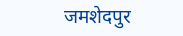जमशेदपुर